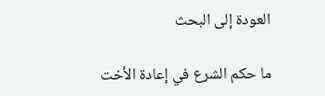العودة إلى البحث

ما حكم الشرع في إعادة الأخت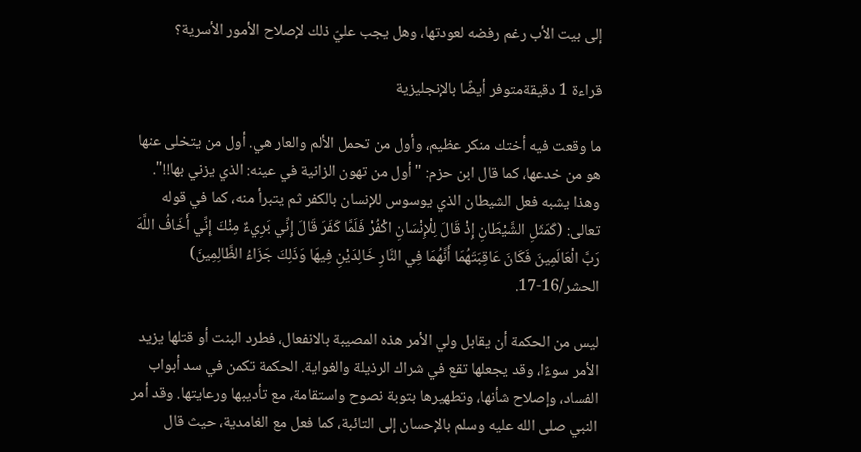إلى بيت الأب رغم رفضه لعودتها، وهل يجب عليّ ذلك لإصلاح الأمور الأسرية؟

قراءة 1 دقيقةمتوفر أيضًا بالإنجليزية

ما وقعت فيه أختك منكر عظيم، وأول من تحمل الألم والعار هي. أول من يتخلى عنها هو من خدعها، كما قال ابن حزم: "أول من تهون الزانية في عينه: الذي يزني بها!!". وهذا يشبه فعل الشيطان الذي يوسوس للإنسان بالكفر ثم يتبرأ منه، كما في قوله تعالى: (كَمَثَلِ الشَّيْطَانِ إِذْ قَالَ لِلْإِنْسَانِ اكْفُرْ فَلَمَّا كَفَرَ قَالَ إِنِّي بَرِيءٌ مِنْكَ إِنِّي أَخَافُ اللَّهَ رَبَّ الْعَالَمِينَ فَكَانَ عَاقِبَتَهُمَا أَنَّهُمَا فِي النَّارِ خَالِدَيْنِ فِيهَا وَذَلِكَ جَزَاءُ الظَّالِمِينَ) الحشر/16-17.

ليس من الحكمة أن يقابل ولي الأمر هذه المصيبة بالانفعال، فطرد البنت أو قتلها يزيد الأمر سوءًا، وقد يجعلها تقع في شراك الرذيلة والغواية. الحكمة تكمن في سد أبواب الفساد، وإصلاح شأنها، وتطهيرها بتوبة نصوح واستقامة، مع تأديبها ورعايتها. وقد أمر النبي صلى الله عليه وسلم بالإحسان إلى التائبة، كما فعل مع الغامدية، حيث قال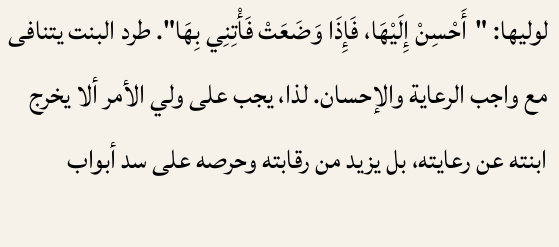لوليها: "أَحْسِنْ إِلَيْهَا، فَإِذَا وَضَعَتْ فَأْتِنِي بِهَا". طرد البنت يتنافى مع واجب الرعاية والإحسان. لذا، يجب على ولي الأمر ألا يخرج ابنته عن رعايته، بل يزيد من رقابته وحرصه على سد أبواب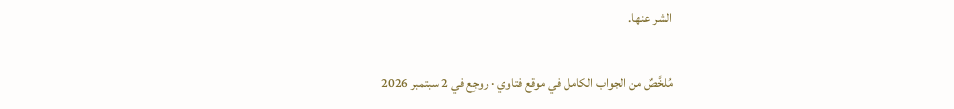الشر عنها.

مُلخَّصٌ من الجواب الكامل في موقع فتاوي · روجِع في 2 سبتمبر 2026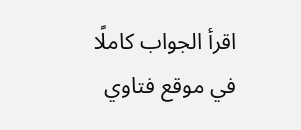اقرأ الجواب كاملًا في موقع فتاوي